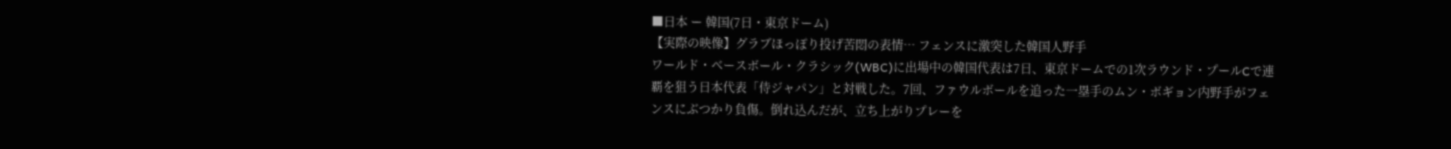■日本 ー 韓国(7日・東京ドーム)
【実際の映像】グラブほっぽり投げ苦悶の表情… フェンスに激突した韓国人野手
ワールド・ベースボール・クラシック(WBC)に出場中の韓国代表は7日、東京ドームでの1次ラウンド・プールCで連覇を狙う日本代表「侍ジャパン」と対戦した。7回、ファウルボールを追った一塁手のムン・ボギョン内野手がフェンスにぶつかり負傷。倒れ込んだが、立ち上がりプレーを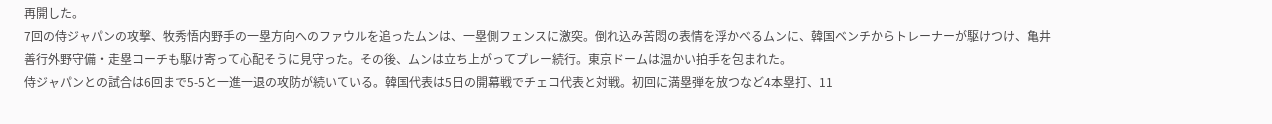再開した。
7回の侍ジャパンの攻撃、牧秀悟内野手の一塁方向へのファウルを追ったムンは、一塁側フェンスに激突。倒れ込み苦悶の表情を浮かべるムンに、韓国ベンチからトレーナーが駆けつけ、亀井善行外野守備・走塁コーチも駆け寄って心配そうに見守った。その後、ムンは立ち上がってプレー続行。東京ドームは温かい拍手を包まれた。
侍ジャパンとの試合は6回まで5-5と一進一退の攻防が続いている。韓国代表は5日の開幕戦でチェコ代表と対戦。初回に満塁弾を放つなど4本塁打、11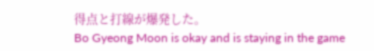得点と打線が爆発した。
Bo Gyeong Moon is okay and is staying in the game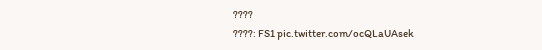????
????: FS1 pic.twitter.com/ocQLaUAsek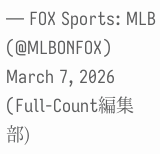— FOX Sports: MLB (@MLBONFOX) March 7, 2026
(Full-Count編集部)